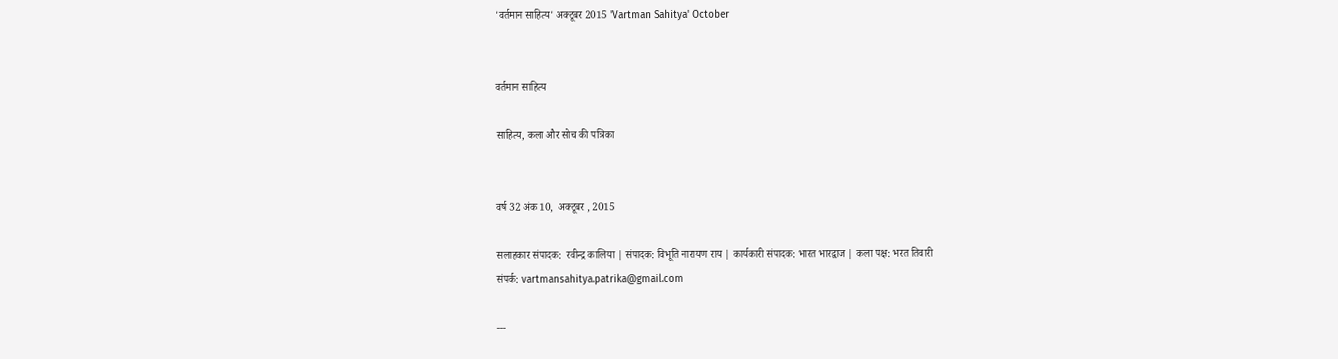'वर्तमान साहित्य' अक्टूबर 2015 'Vartman Sahitya' October


वर्तमान साहित्य

साहित्य, कला और सोच की पत्रिका


वर्ष 32 अंक 10,  अक्टूबर , 2015

सलाहकार संपादक:  रवीन्द्र कालिया | संपादक: विभूति नारायण राय | कार्यकारी संपादक: भारत भारद्वाज | कला पक्ष: भरत तिवारी
संपर्क: vartmansahitya.patrika@gmail.com

---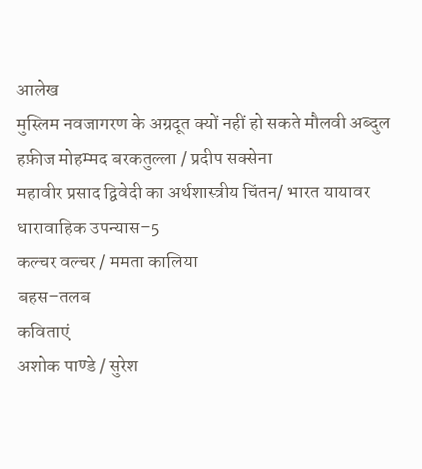आलेख
मुस्लिम नवजागरण के अग्रदूत क्यों नहीं हो सकते मौलवी अब्दुल हफ़ीज मोहम्मद बरकतुल्ला / प्रदीप सक्सेना
महावीर प्रसाद द्विवेदी का अर्थशास्त्रीय चिंतन/ भारत यायावर
धारावाहिक उपन्यास–5
कल्चर वल्चर / ममता कालिया
बहस–तलब
कविताएं
अशोक पाण्डे / सुरेश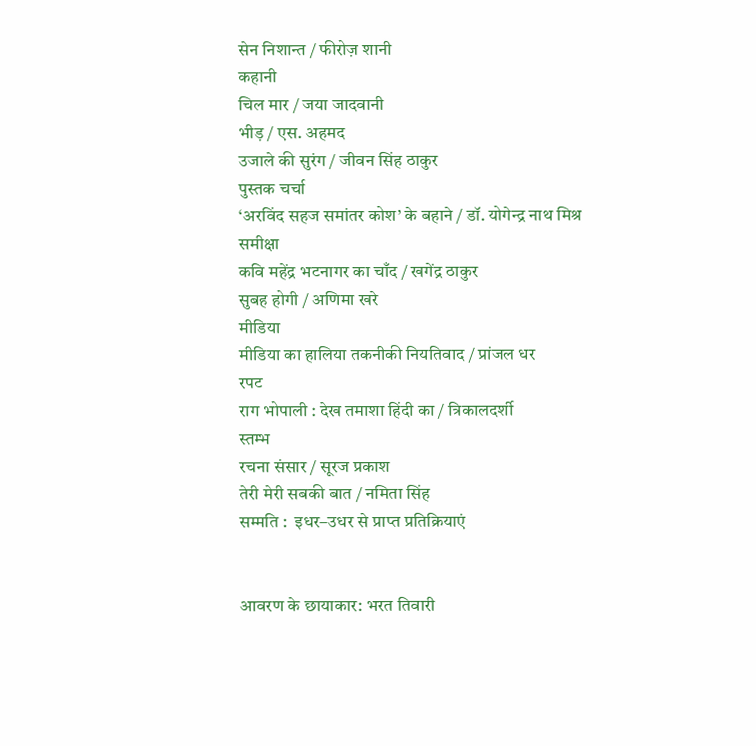सेन निशान्त / फीरोज़ शानी
कहानी
चिल मार / जया जादवानी
भीड़ / एस. अहमद
उजाले की सुरंग / जीवन सिंह ठाकुर
पुस्तक चर्चा
‘अरविंद सहज समांतर कोश’ के बहाने / डॉ. योगेन्द्र नाथ मिश्र
समीक्षा
कवि महेंद्र भटनागर का चाँद / खगेंद्र ठाकुर
सुबह होगी / अणिमा खरे
मीडिया
मीडिया का हालिया तकनीकी नियतिवाद / प्रांजल धर
रपट
राग भोपाली : देख तमाशा हिंदी का / त्रिकालदर्शी
स्तम्भ
रचना संसार / सूरज प्रकाश
तेरी मेरी सबकी बात / नमिता सिंह
सम्मति :  इधर–उधर से प्राप्त प्रतिक्रियाएं


आवरण के छायाकार: भरत तिवारी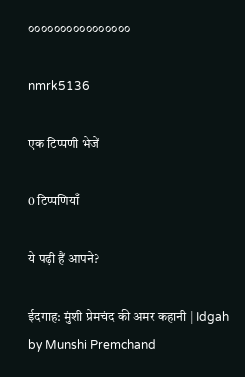००००००००००००००००

nmrk5136

एक टिप्पणी भेजें

0 टिप्पणियाँ

ये पढ़ी हैं आपने?

ईदगाह: मुंशी प्रेमचंद की अमर कहानी | Idgah by Munshi Premchand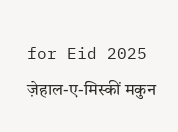for Eid 2025
ज़ेहाल-ए-मिस्कीं मकुन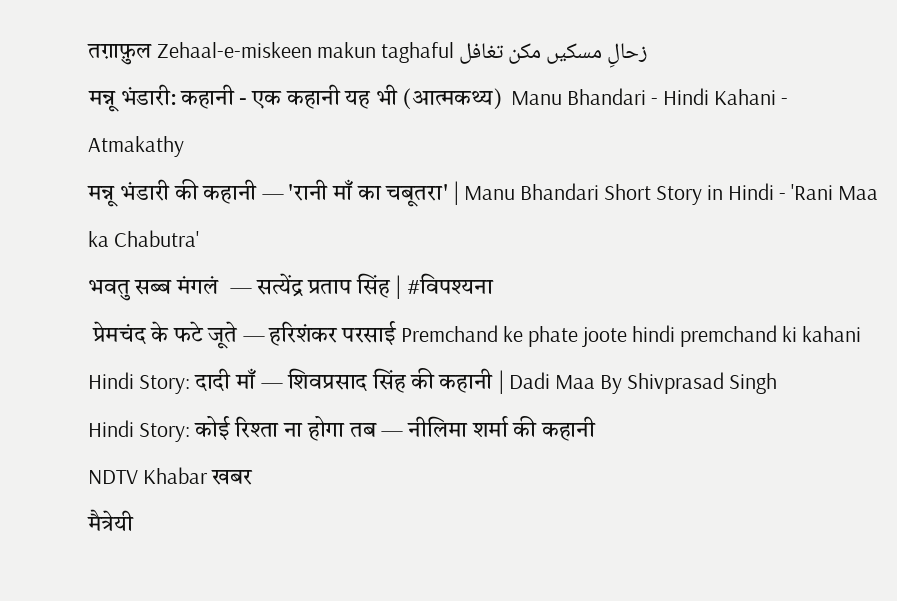तग़ाफ़ुल Zehaal-e-miskeen makun taghaful زحالِ مسکیں مکن تغافل
मन्नू भंडारी: कहानी - एक कहानी यह भी (आत्मकथ्य)  Manu Bhandari - Hindi Kahani - Atmakathy
मन्नू भंडारी की कहानी — 'रानी माँ का चबूतरा' | Manu Bhandari Short Story in Hindi - 'Rani Maa ka Chabutra'
भवतु सब्ब मंगलं  — सत्येंद्र प्रताप सिंह | #विपश्यना
 प्रेमचंद के फटे जूते — हरिशंकर परसाई Premchand ke phate joote hindi premchand ki kahani
Hindi Story: दादी माँ — शिवप्रसाद सिंह की कहानी | Dadi Maa By Shivprasad Singh
Hindi Story: कोई रिश्ता ना होगा तब — नीलिमा शर्मा की कहानी
NDTV Khabar खबर
मैत्रेयी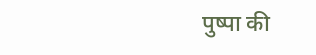पुष्पा की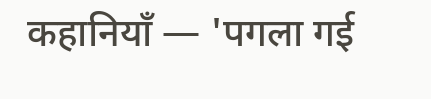कहानियाँ — 'पगला गई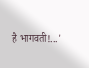है भागवती!...'